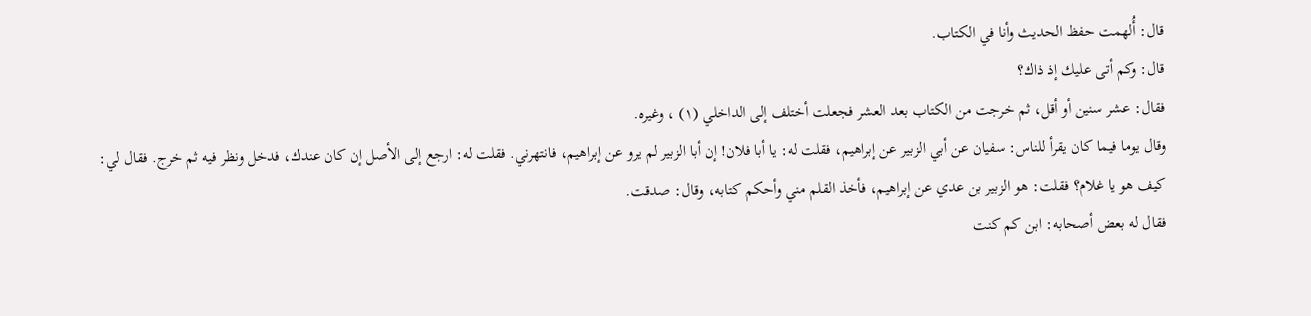قال: أُلهمت حفظ الحديث وأنا في الكتاب.
قال: وكم أتى عليك إذ ذاك؟
فقال: عشر سنين أو أقل، ثم خرجت من الكتاب بعد العشر فجعلت أختلف إلى الداخلي (١) ، وغيره.
وقال يوما فيما كان يقرأ للناس: سفيان عن أبي الزبير عن إبراهيم، فقلت له: يا أبا فلان! إن أبا الزبير لم يرو عن إبراهيم، فانتهرني. فقلت له: ارجع إلى الأصل إن كان عندك، فدخل ونظر فيه ثم خرج. فقال لي: كيف هو يا غلام؟ فقلت: هو الزبير بن عدي عن إبراهيم، فأخذ القلم مني وأحكم كتابه، وقال: صدقت.
فقال له بعض أصحابه: ابن كم كنت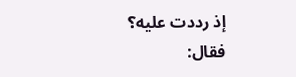إذ رددت عليه؟
فقال: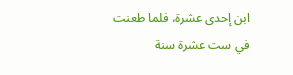ابن إحدى عشرة، فلما طعنت في ست عشرة سنة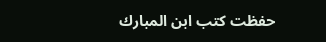حفظت كتب ابن المبارك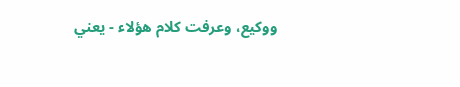ووكيع، وعرفت كلام هؤلاء - يعني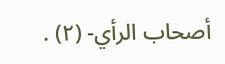أصحاب الرأي- (٢) .